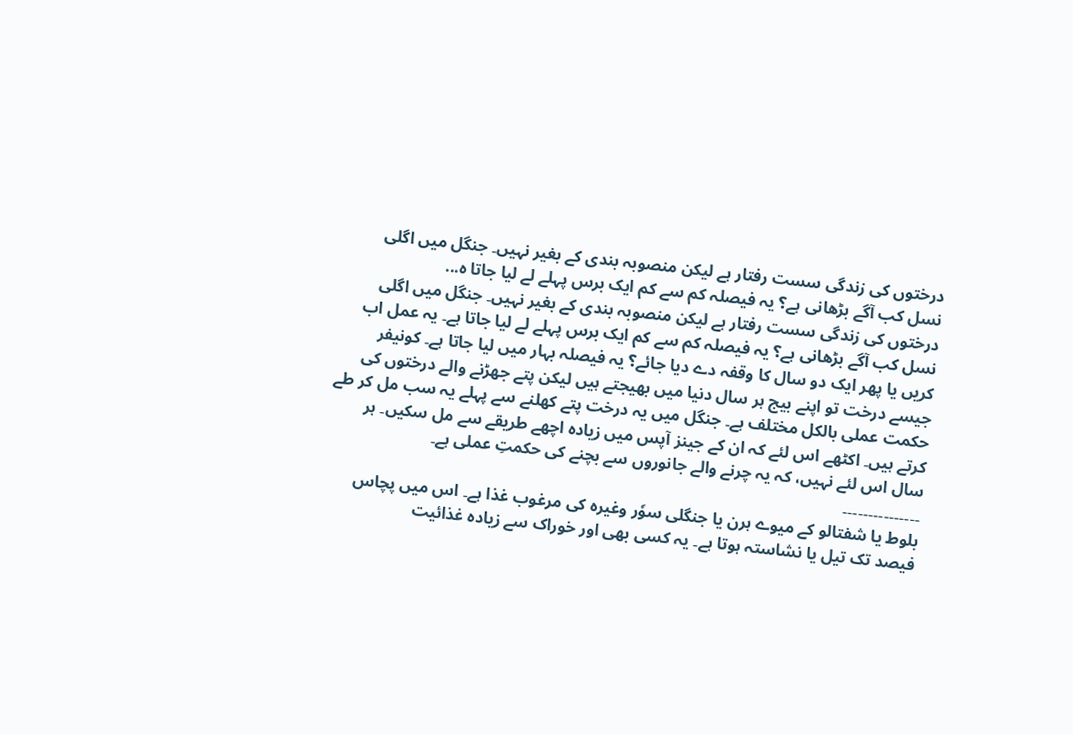درختوں کی زندگی سست رفتار ہے لیکن منصوبہ بندی کے بغیر نہیں۔ جنگل میں اگلی نسل کب آگے بڑھانی ہے؟ یہ فیصلہ کم سے کم ایک برس پہلے لے لیا جاتا ہ...
درختوں کی زندگی سست رفتار ہے لیکن منصوبہ بندی کے بغیر نہیں۔ جنگل میں اگلی نسل کب آگے بڑھانی ہے؟ یہ فیصلہ کم سے کم ایک برس پہلے لے لیا جاتا ہے۔ یہ عمل اب کریں یا پھر ایک دو سال کا وقفہ دے دیا جائے؟ یہ فیصلہ بہار میں لیا جاتا ہے۔ کونیفر جیسے درخت تو اپنے بیج ہر سال دنیا میں بھیجتے ہیں لیکن پتے جھڑنے والے درختوں کی حکمت عملی بالکل مختلف ہے۔ جنگل میں یہ درخت پتے کھلنے سے پہلے یہ سب مل کر طے کرتے ہیں۔ اکٹھے اس لئے کہ ان کے جینز آپس میں زیادہ اچھے طریقے سے مل سکیں۔ ہر سال اس لئے نہیں، کہ یہ چرنے والے جانوروں سے بچنے کی حکمتِ عملی ہے۔
۔۔۔۔۔۔۔۔۔۔۔۔۔۔۔
بلوط یا شفتالو کے میوے ہرن یا جنگلی سوٗر وغیرہ کی مرغوب غذا ہے۔ اس میں پچاس فیصد تک تیل یا نشاستہ ہوتا ہے۔ یہ کسی بھی اور خوراک سے زیادہ غذائیت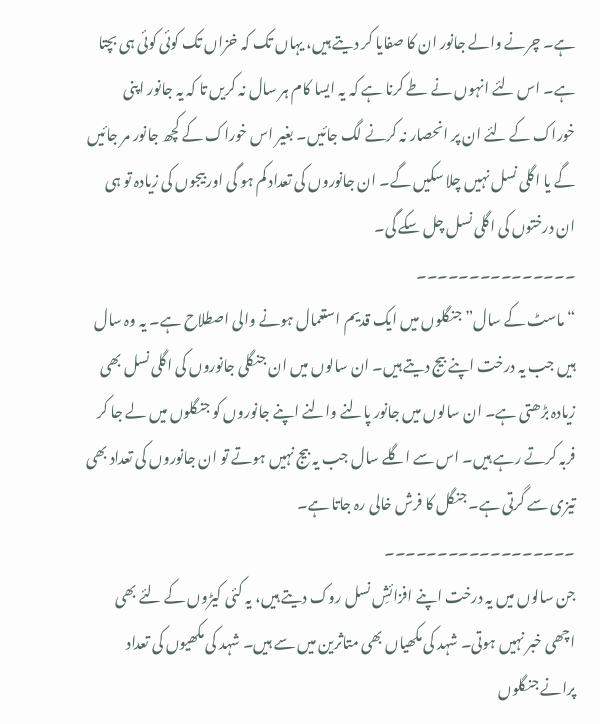ہے۔ چرنے والے جانور ان کا صفایا کر دیتے ہیں، یہاں تک کہ خزاں تک کوئی کوئی ہی بچتا ہے۔ اس لئے انہوں نے طے کرنا ہے کہ یہ ایسا کام ہر سال نہ کریں تا کہ یہ جانور اپنی خوراک کے لئے ان پر انحصار نہ کرنے لگ جائیں۔ بغیر اس خوراک کے کچھ جانور مر جائیں گے یا اگلی نسل نہیں چلا سکیں گے۔ ان جانوروں کی تعداد کم ہو گی اور بیجوں کی زیادہ تو ہی ان درختوں کی اگلی نسل چل سکے گی۔
۔۔۔۔۔۔۔۔۔۔۔۔۔۔۔
“ماسٹ کے سال” جنگلوں میں ایک قدیم استعمال ہونے والی اصطلاح ہے۔ یہ وہ سال ہیں جب یہ درخت اپنے بیج دیتے ہیں۔ ان سالوں میں ان جنگلی جانوروں کی اگلی نسل بھی زیادہ بڑھتی ہے۔ ان سالوں میں جانور پالنے والنے اپنے جانوروں کو جنگلوں میں لے جا کر فربہ کرتے رہے ہیں۔ اس سے اگلے سال جب یہ بیج نہیں ہوتے تو ان جانوروں کی تعداد بھی تیزی سے گرتی ہے۔ جنگل کا فرش خالی رہ جاتا ہے۔
۔۔۔۔۔۔۔۔۔۔۔۔۔۔۔۔۔۔
جن سالوں میں یہ درخت اپنے افزائشِ نسل روک دیتے ہیں، یہ کئی کیڑوں کے لئے بھی اچھی خبر نہیں ہوتی۔ شہد کی مکھیاں بھی متاثرین میں سے ہیں۔ شہد کی مکھیوں کی تعداد پرانے جنگلوں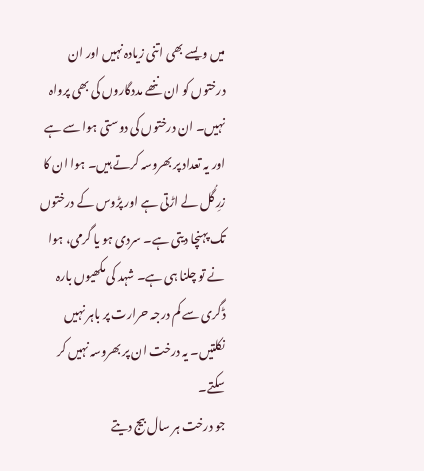میں ویسے بھی اتنی زیادہ نہیں اور ان درختوں کو ان ننھے مددگاروں کی بھی پرواہ نہیں۔ ان درختوں کی دوستی ہوا سے ہے اور یہ تعداد پر بھروسہ کرتے ہیں۔ ہوا ان کا زرِ گُل لے اڑتی ہے اور پڑوس کے درختوں تک پہنچا دیتی ہے۔ سردی ہو یا گرمی، ہوا نے تو چلنا ہی ہے۔ شہد کی مکھیوں بارہ ڈگری سے کم درجہ حرارت پر باہر نہیں نکلتیں۔ یہ درخت ان پر بھروسہ نہیں کر سکتے۔
جو درخت ہر سال بیج دیتے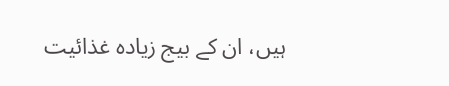ہیں، ان کے بیج زیادہ غذائیت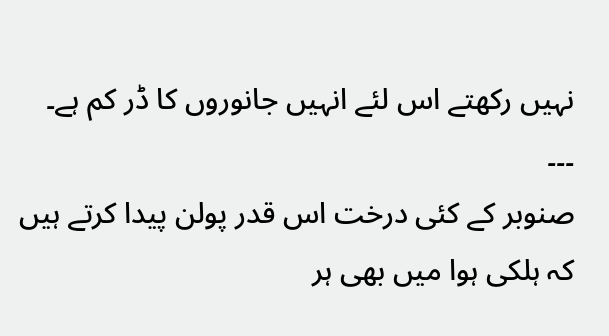نہیں رکھتے اس لئے انہیں جانوروں کا ڈر کم ہے۔
۔۔۔
صنوبر کے کئی درخت اس قدر پولن پیدا کرتے ہیں کہ ہلکی ہوا میں بھی ہر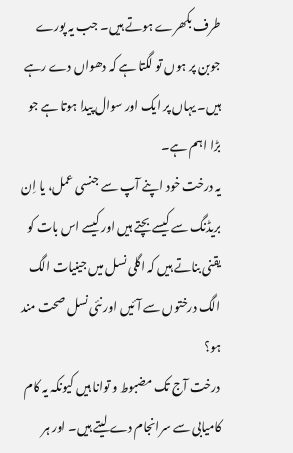طرف بکھرے ہوتے ہیں۔ جب یہ پورے جوبن پر ہوں تو لگتا ہے کہ دھواں دے رہے ہیں۔ یہاں پر ایک اور سوال پیدا ہوتا ہے جو بڑا اہم ہے۔
یہ درخت خود اپنے آپ سے جنسی عمل، یا اِن بریڈنگ سے کیسے بچتے ہیں اور کیسے اس بات کو یقنی بناتے ہیں کہ اگلی نسل میں جینیات الگ الگ درختوں سے آئیں اور نئی نسل صحت مند ہو؟
درخت آج تک مضبوط و توانا ہیں کیونکہ یہ کام کامیابی سے سرانجام دے لیتے ہیں۔ اور ہر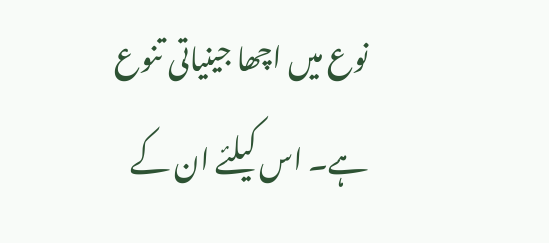نوع میں اچھا جینیاتی تنوع ہے۔ اس کیلئے ان کے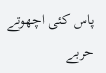پاس کئی اچھوتے حربے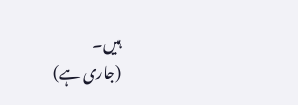ہیں۔
(جاری ہے)